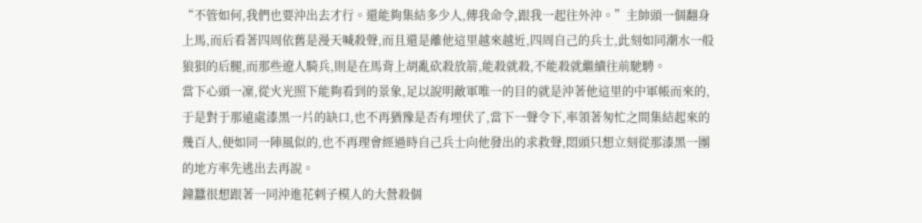“不管如何,我們也要沖出去才行。還能夠集結多少人,傳我命令,跟我一起往外沖。”主帥頭一個翻身上馬,而后看著四周依舊是漫天喊殺聲,而且還是離他這里越來越近,四周自己的兵士,此刻如同潮水一般狼狽的后腿,而那些遼人騎兵,則是在馬背上胡亂砍殺放箭,能殺就殺,不能殺就繼續往前馳騁。
當下心頭一凜,從火光照下能夠看到的景象,足以說明敵軍唯一的目的就是沖著他這里的中軍帳而來的,于是對于那遠處漆黑一片的缺口,也不再猶豫是否有埋伏了,當下一聲令下,率領著匆忙之間集結起來的幾百人,便如同一陣風似的,也不再理會經過時自己兵士向他發出的求救聲,悶頭只想立刻從那漆黑一團的地方率先逃出去再說。
鐘蠶很想跟著一同沖進花剌子模人的大營殺個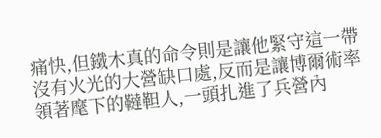痛快,但鐵木真的命令則是讓他緊守這一帶沒有火光的大營缺口處,反而是讓博爾術率領著麾下的韃靼人,一頭扎進了兵營內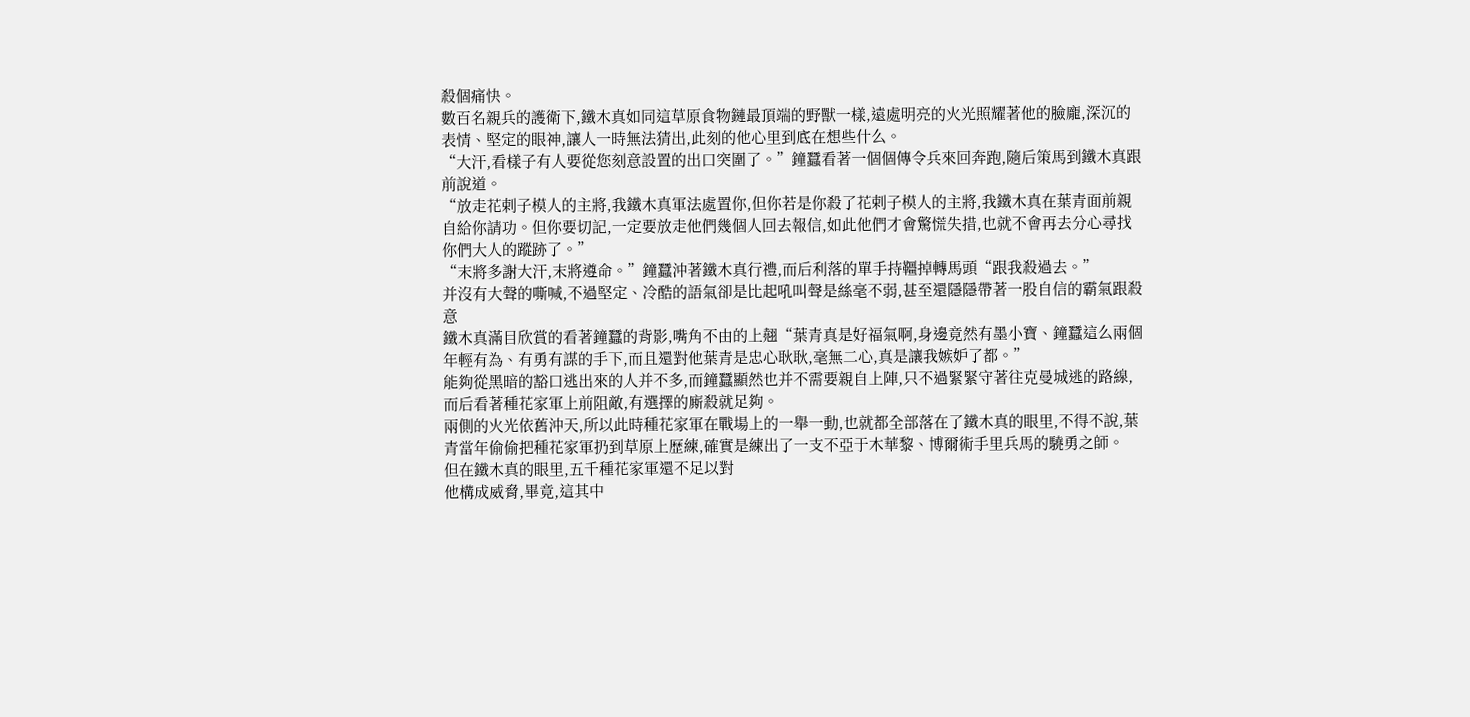殺個痛快。
數百名親兵的護衛下,鐵木真如同這草原食物鏈最頂端的野獸一樣,遠處明亮的火光照耀著他的臉龐,深沉的表情、堅定的眼神,讓人一時無法猜出,此刻的他心里到底在想些什么。
“大汗,看樣子有人要從您刻意設置的出口突圍了。”鐘蠶看著一個個傳令兵來回奔跑,隨后策馬到鐵木真跟前說道。
“放走花剌子模人的主將,我鐵木真軍法處置你,但你若是你殺了花剌子模人的主將,我鐵木真在葉青面前親自給你請功。但你要切記,一定要放走他們幾個人回去報信,如此他們才會驚慌失措,也就不會再去分心尋找你們大人的蹤跡了。”
“末將多謝大汗,末將遵命。”鐘蠶沖著鐵木真行禮,而后利落的單手持韁掉轉馬頭“跟我殺過去。”
并沒有大聲的嘶喊,不過堅定、冷酷的語氣卻是比起吼叫聲是絲毫不弱,甚至還隱隱帶著一股自信的霸氣跟殺意
鐵木真滿目欣賞的看著鐘蠶的背影,嘴角不由的上翹“葉青真是好福氣啊,身邊竟然有墨小寶、鐘蠶這么兩個年輕有為、有勇有謀的手下,而且還對他葉青是忠心耿耿,毫無二心,真是讓我嫉妒了都。”
能夠從黑暗的豁口逃出來的人并不多,而鐘蠶顯然也并不需要親自上陣,只不過緊緊守著往克曼城逃的路線,而后看著種花家軍上前阻敵,有選擇的廝殺就足夠。
兩側的火光依舊沖天,所以此時種花家軍在戰場上的一舉一動,也就都全部落在了鐵木真的眼里,不得不說,葉青當年偷偷把種花家軍扔到草原上歷練,確實是練出了一支不亞于木華黎、博爾術手里兵馬的驍勇之師。
但在鐵木真的眼里,五千種花家軍還不足以對
他構成威脅,畢竟,這其中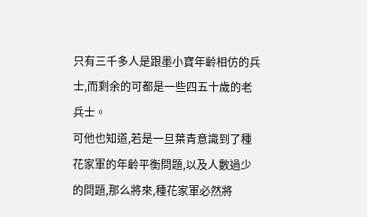只有三千多人是跟墨小寶年齡相仿的兵士,而剩余的可都是一些四五十歲的老兵士。
可他也知道,若是一旦葉青意識到了種花家軍的年齡平衡問題,以及人數過少的問題,那么將來,種花家軍必然將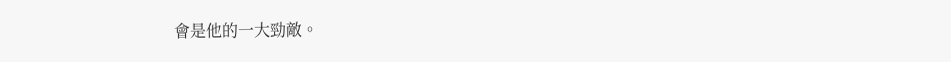會是他的一大勁敵。